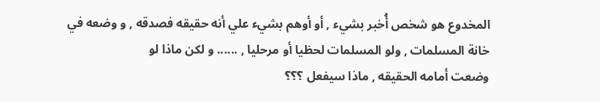المخدوع هو شخص أُخبر بشيء , أو أوهم بشيء علي أنه حقيقه فصدقه , و وضعه في
خانة المسلمات , ولو المسلمات لحظيا أو مرحليا , ...... و لكن ماذا لو
وضعت أمامه الحقيقه , ماذا سيفعل ؟؟؟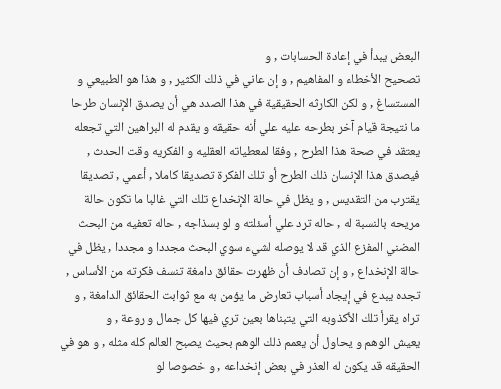البعض يبدأ في إعادة الحسابات , و
تصحيح الأخطاء و المفاهيم , و إن عاني في ذلك الكثير , و هذا هو الطبيعي و
المستساغ , و لكن الكارثه الحقيقية في هذا الصدد هي أن يصدق الإنسان طرحا
ما نتيجة قيام آخر بطرحه عليه علي أنه حقيقه و يقدم له البراهين التي تجعله
يعتقد في صحة هذا الطرح , وفقا لمعطياته العقليه و الفكريه وقت الحدث ,
فيصدق هذا الإنسان ذلك الطرح أو تلك الفكرة تصديقا كاملا , أعمي , تصديقا
يقترب من التقديس , و يظل في حالة الإنخداع تلك التي غالبا ما تكون حالة
مريحه بالنسبة له , حاله ترد علي أسئلته و لو بسذاجه , حاله تعفيه من البحث
المضني المفزع الذي قد لا يوصله لشيء سوي البحث مجددا و مجددا , يظل في
حالة الإنخداع , و إن تصادف أن ظهرت حقائق دامغة تنسف فكرته من الأساس ,
تجده يبدع في إيجاد أسباب تعارض ما يؤمن به مع ثوابت الحقائق الدامغة , و
تراه يقرأ تلك الأكذوبه التي يتبناها بعين تري فيها كل جمال و روعة , و
يعيش الوهم و يحاول أن يعمم ذلك الوهم بحيث يصبح العالم كله مثله , و هو في
الحقيقه قد يكون له العذر في بعض إنخداعه , و خصوصا لو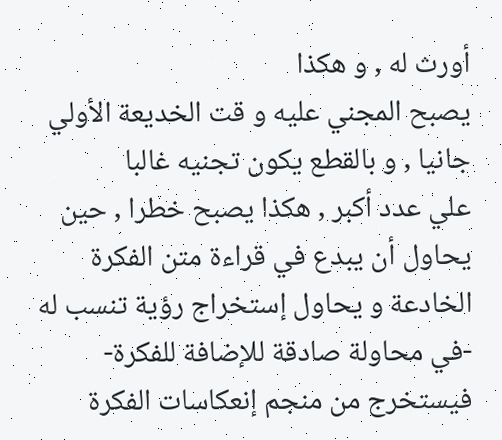أورث له , و هكذا
يصبح المجني عليه و قت الخديعة الأولي جانيا , و بالقطع يكون تجنيه غالبا
علي عدد أكبر , هكذا يصبح خطرا , حين يحاول أن يبدع في قراءة متن الفكرة
الخادعة و يحاول إستخراج رؤية تنسب له -في محاولة صادقة للإضافة للفكرة-
فيستخرج من منجم إنعكاسات الفكرة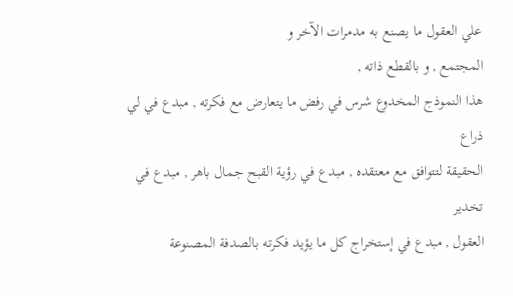علي العقول ما يصنع به مدمرات الآخر و
المجتمع , و بالقطع ذاته ,
هذا النموذج المخدوع شرس في رفض ما يتعارض مع فكرته , مبدع في لي ذراع
الحقيقة لتتوافق مع معتقده , مبدع في رؤية القبح جمال باهر , مبدع في تخدير
العقول , مبدع في إستخراج كل ما يؤيد فكرته بالصدفة المصنوعة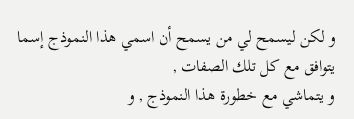و لكن ليسمح لي من يسمح أن اسمي هذا النموذج إسما يتوافق مع كل تلك الصفات ,
و يتماشي مع خطورة هذا النموذج , و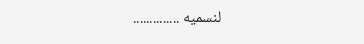لنسميه ..............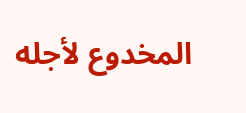المخدوع لأجله